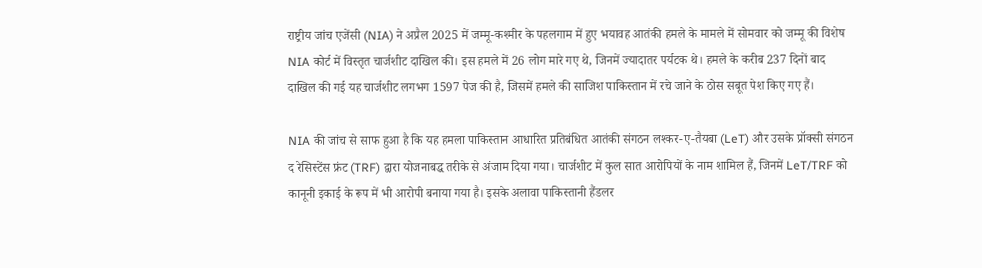राष्ट्रीय जांच एजेंसी (NIA) ने अप्रैल 2025 में जम्मू-कश्मीर के पहलगाम में हुए भयावह आतंकी हमले के मामले में सोमवार को जम्मू की विशेष NIA कोर्ट में विस्तृत चार्जशीट दाखिल की। इस हमले में 26 लोग मारे गए थे, जिनमें ज्यादातर पर्यटक थे। हमले के करीब 237 दिनों बाद दाखिल की गई यह चार्जशीट लगभग 1597 पेज की है, जिसमें हमले की साजिश पाकिस्तान में रचे जाने के ठोस सबूत पेश किए गए हैं।

NIA की जांच से साफ हुआ है कि यह हमला पाकिस्तान आधारित प्रतिबंधित आतंकी संगठन लश्कर-ए-तैयबा (LeT) और उसके प्रॉक्सी संगठन द रेसिस्टेंस फ्रंट (TRF) द्वारा योजनाबद्ध तरीके से अंजाम दिया गया। चार्जशीट में कुल सात आरोपियों के नाम शामिल हैं, जिनमें LeT/TRF को कानूनी इकाई के रूप में भी आरोपी बनाया गया है। इसके अलावा पाकिस्तानी हैंडलर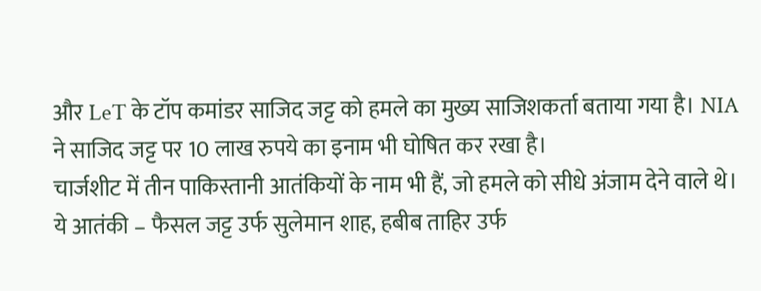और LeT के टॉप कमांडर साजिद जट्ट को हमले का मुख्य साजिशकर्ता बताया गया है। NIA ने साजिद जट्ट पर 10 लाख रुपये का इनाम भी घोषित कर रखा है।
चार्जशीट में तीन पाकिस्तानी आतंकियों के नाम भी हैं, जो हमले को सीधे अंजाम देने वाले थे। ये आतंकी – फैसल जट्ट उर्फ सुलेमान शाह, हबीब ताहिर उर्फ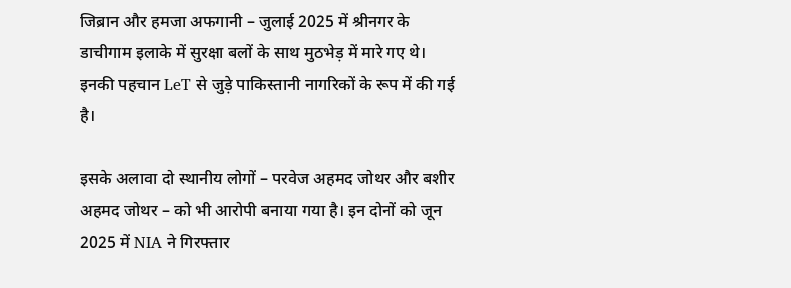जिब्रान और हमजा अफगानी – जुलाई 2025 में श्रीनगर के डाचीगाम इलाके में सुरक्षा बलों के साथ मुठभेड़ में मारे गए थे। इनकी पहचान LeT से जुड़े पाकिस्तानी नागरिकों के रूप में की गई है।

इसके अलावा दो स्थानीय लोगों – परवेज अहमद जोथर और बशीर अहमद जोथर – को भी आरोपी बनाया गया है। इन दोनों को जून 2025 में NIA ने गिरफ्तार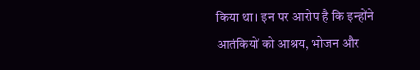किया था। इन पर आरोप है कि इन्होंने आतंकियों को आश्रय, भोजन और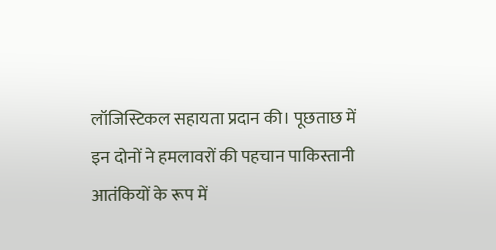लॉजिस्टिकल सहायता प्रदान की। पूछताछ में इन दोनों ने हमलावरों की पहचान पाकिस्तानी आतंकियों के रूप में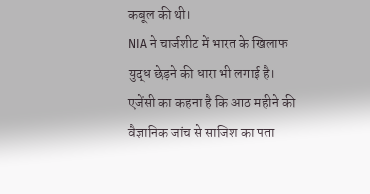कबूल की थी।
NIA ने चार्जशीट में भारत के खिलाफ युद्ध छेड़ने की धारा भी लगाई है। एजेंसी का कहना है कि आठ महीने की वैज्ञानिक जांच से साजिश का पता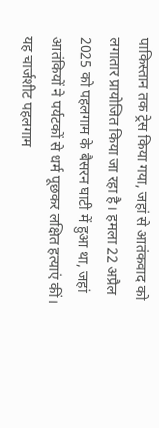पाकिस्तान तक ट्रेस किया गया, जहां से आतंकवाद को लगातार प्रायोजित किया जा रहा है। हमला 22 अप्रैल 2025 को पहलगाम के बैसरन घाटी में हुआ था, जहां आतंकियों ने पर्यटकों से धर्म पूछकर लक्षित हत्याएं कीं।
यह चार्जशीट पहलगाम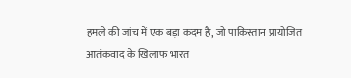हमले की जांच में एक बड़ा कदम है, जो पाकिस्तान प्रायोजित आतंकवाद के खिलाफ भारत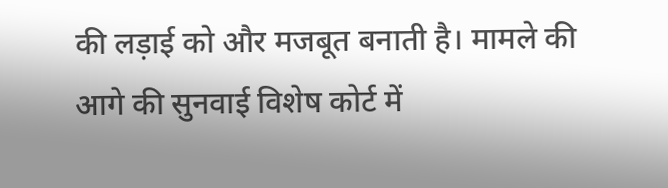की लड़ाई को और मजबूत बनाती है। मामले की आगे की सुनवाई विशेष कोर्ट में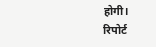होगी।
रिपोर्ट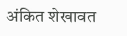अंकित शेखावत